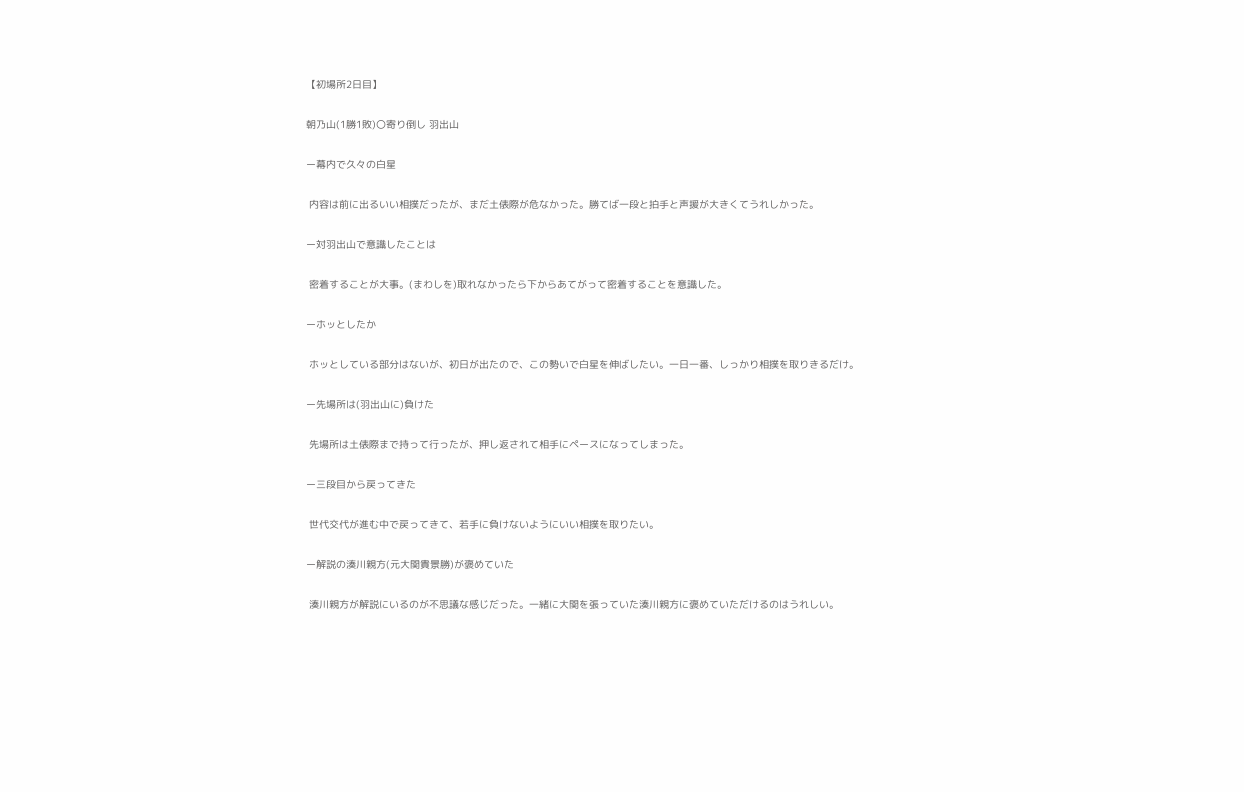【初場所2日目】

朝乃山(1勝1敗)〇寄り倒し 羽出山

ー幕内で久々の白星

 内容は前に出るいい相撲だったが、まだ土俵際が危なかった。勝てば一段と拍手と声援が大きくてうれしかった。

ー対羽出山で意識したことは

 密着することが大事。(まわしを)取れなかったら下からあてがって密着することを意識した。

ーホッとしたか

 ホッとしている部分はないが、初日が出たので、この勢いで白星を伸ばしたい。一日一番、しっかり相撲を取りきるだけ。

ー先場所は(羽出山に)負けた

 先場所は土俵際まで持って行ったが、押し返されて相手にペースになってしまった。

ー三段目から戻ってきた

 世代交代が進む中で戻ってきて、若手に負けないようにいい相撲を取りたい。

ー解説の湊川親方(元大関貴景勝)が褒めていた

 湊川親方が解説にいるのが不思議な感じだった。一緒に大関を張っていた湊川親方に褒めていただけるのはうれしい。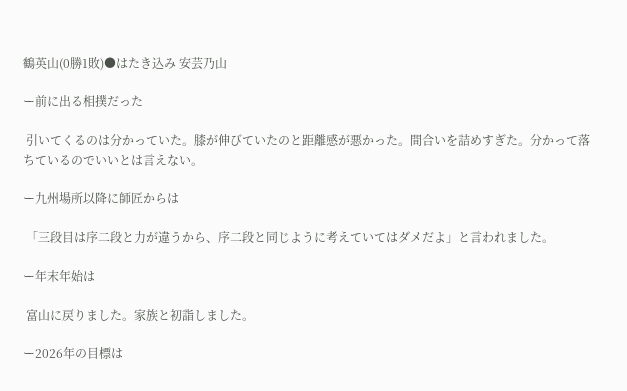鶴英山(0勝1敗)●はたき込み 安芸乃山

ー前に出る相撲だった

 引いてくるのは分かっていた。膝が伸びていたのと距離感が悪かった。間合いを詰めすぎた。分かって落ちているのでいいとは言えない。

ー九州場所以降に師匠からは

 「三段目は序二段と力が違うから、序二段と同じように考えていてはダメだよ」と言われました。

ー年末年始は

 富山に戻りました。家族と初詣しました。

ー2026年の目標は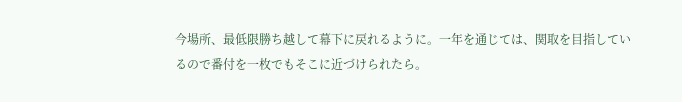今場所、最低限勝ち越して幕下に戻れるように。一年を通じては、関取を目指しているので番付を一枚でもそこに近づけられたら。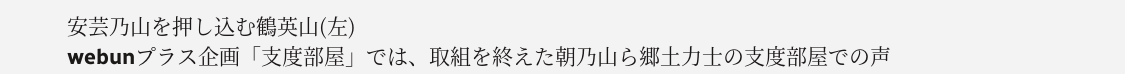安芸乃山を押し込む鶴英山(左)
webunプラス企画「支度部屋」では、取組を終えた朝乃山ら郷土力士の支度部屋での声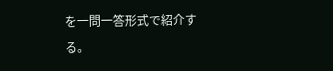を一問一答形式で紹介する。